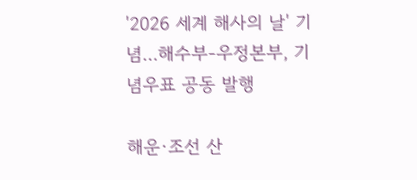'2026 세계 해사의 날' 기념…해수부-우정본부, 기념우표 공동 발행

해운·조선 산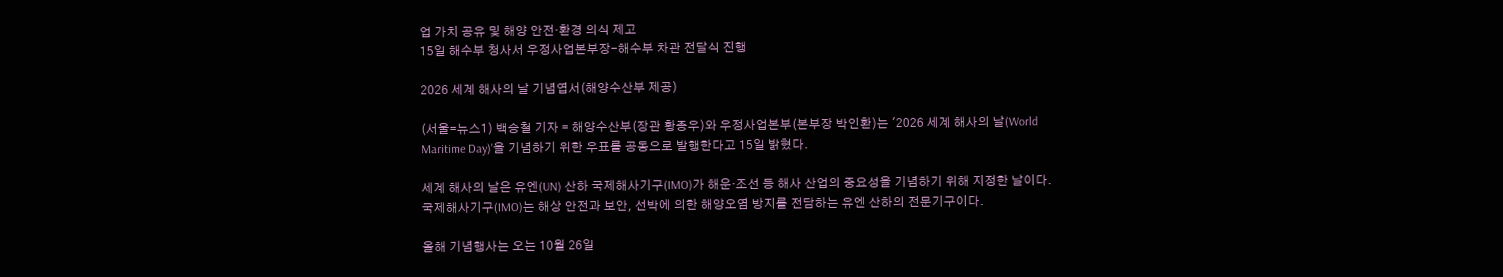업 가치 공유 및 해양 안전·환경 의식 제고
15일 해수부 청사서 우정사업본부장-해수부 차관 전달식 진행

2026 세계 해사의 날 기념엽서(해양수산부 제공)

(서울=뉴스1) 백승철 기자 = 해양수산부(장관 황종우)와 우정사업본부(본부장 박인환)는 '2026 세계 해사의 날(World Maritime Day)'을 기념하기 위한 우표를 공동으로 발행한다고 15일 밝혔다.

세계 해사의 날은 유엔(UN) 산하 국제해사기구(IMO)가 해운·조선 등 해사 산업의 중요성을 기념하기 위해 지정한 날이다. 국제해사기구(IMO)는 해상 안전과 보안, 선박에 의한 해양오염 방지를 전담하는 유엔 산하의 전문기구이다.

올해 기념행사는 오는 10월 26일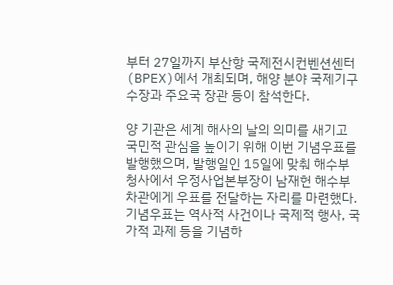부터 27일까지 부산항 국제전시컨벤션센터(BPEX)에서 개최되며, 해양 분야 국제기구 수장과 주요국 장관 등이 참석한다.

양 기관은 세계 해사의 날의 의미를 새기고 국민적 관심을 높이기 위해 이번 기념우표를 발행했으며, 발행일인 15일에 맞춰 해수부 청사에서 우정사업본부장이 남재헌 해수부 차관에게 우표를 전달하는 자리를 마련했다. 기념우표는 역사적 사건이나 국제적 행사, 국가적 과제 등을 기념하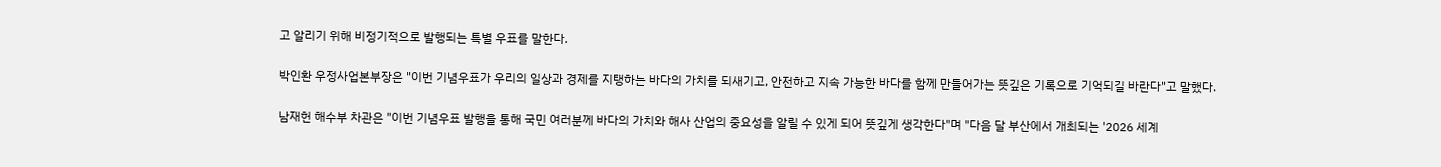고 알리기 위해 비정기적으로 발행되는 특별 우표를 말한다.

박인환 우정사업본부장은 "이번 기념우표가 우리의 일상과 경제를 지탱하는 바다의 가치를 되새기고, 안전하고 지속 가능한 바다를 함께 만들어가는 뜻깊은 기록으로 기억되길 바란다"고 말했다.

남재헌 해수부 차관은 "이번 기념우표 발행을 통해 국민 여러분께 바다의 가치와 해사 산업의 중요성을 알릴 수 있게 되어 뜻깊게 생각한다"며 "다음 달 부산에서 개최되는 '2026 세계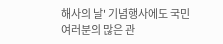해사의 날' 기념행사에도 국민 여러분의 많은 관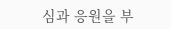심과 응원을 부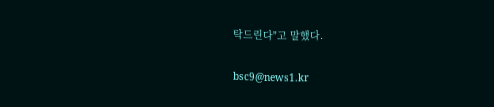탁드린다"고 말했다.

bsc9@news1.kr